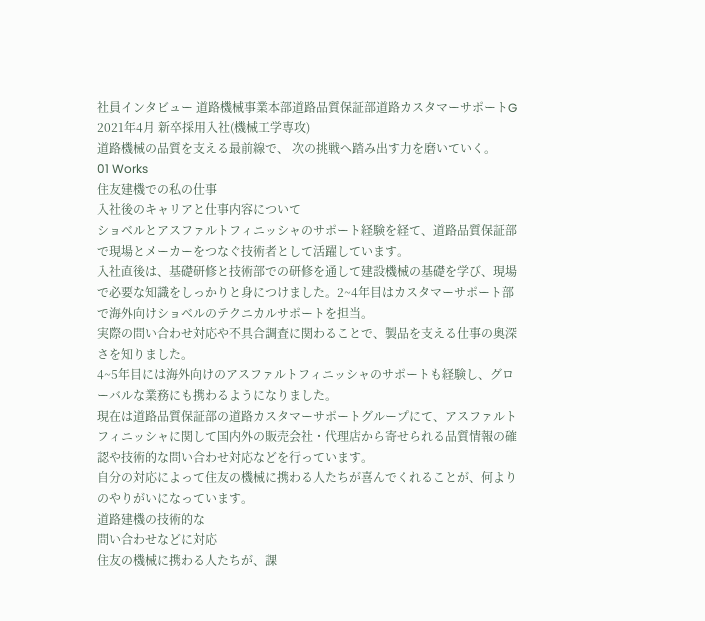社員インタビュー 道路機械事業本部道路品質保証部道路カスタマーサポートG
2021年4月 新卒採用入社(機械工学専攻)
道路機械の品質を支える最前線で、 次の挑戦へ踏み出す力を磨いていく。
01 Works
住友建機での私の仕事
入社後のキャリアと仕事内容について
ショベルとアスファルトフィニッシャのサポート経験を経て、道路品質保証部で現場とメーカーをつなぐ技術者として活躍しています。
入社直後は、基礎研修と技術部での研修を通して建設機械の基礎を学び、現場で必要な知識をしっかりと身につけました。2~4年目はカスタマーサポート部で海外向けショベルのテクニカルサポートを担当。
実際の問い合わせ対応や不具合調査に関わることで、製品を支える仕事の奥深さを知りました。
4~5年目には海外向けのアスファルトフィニッシャのサポートも経験し、グローバルな業務にも携わるようになりました。
現在は道路品質保証部の道路カスタマーサポートグループにて、アスファルトフィニッシャに関して国内外の販売会社・代理店から寄せられる品質情報の確認や技術的な問い合わせ対応などを行っています。
自分の対応によって住友の機械に携わる人たちが喜んでくれることが、何よりのやりがいになっています。
道路建機の技術的な
問い合わせなどに対応
住友の機械に携わる人たちが、課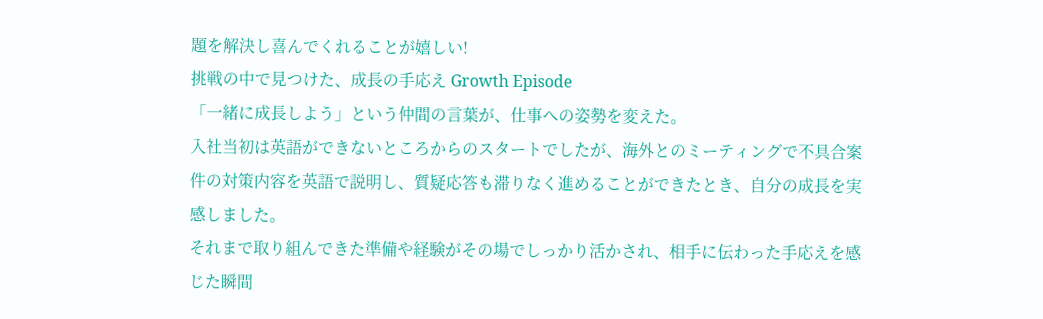題を解決し喜んでくれることが嬉しい!
挑戦の中で見つけた、成長の手応え Growth Episode
「一緒に成長しよう」という仲間の言葉が、仕事への姿勢を変えた。
入社当初は英語ができないところからのスタートでしたが、海外とのミーティングで不具合案件の対策内容を英語で説明し、質疑応答も滞りなく進めることができたとき、自分の成長を実感しました。
それまで取り組んできた準備や経験がその場でしっかり活かされ、相手に伝わった手応えを感じた瞬間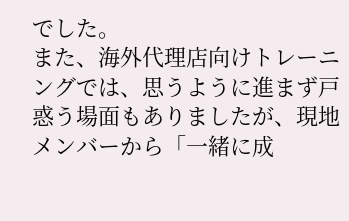でした。
また、海外代理店向けトレーニングでは、思うように進まず戸惑う場面もありましたが、現地メンバーから「一緒に成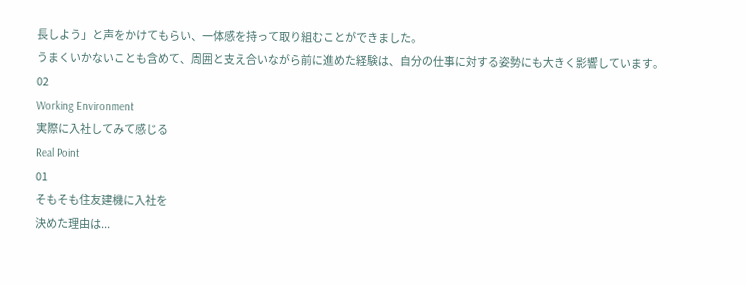長しよう」と声をかけてもらい、一体感を持って取り組むことができました。
うまくいかないことも含めて、周囲と支え合いながら前に進めた経験は、自分の仕事に対する姿勢にも大きく影響しています。
02
Working Environment
実際に入社してみて感じる
Real Point
01
そもそも住友建機に入社を
決めた理由は...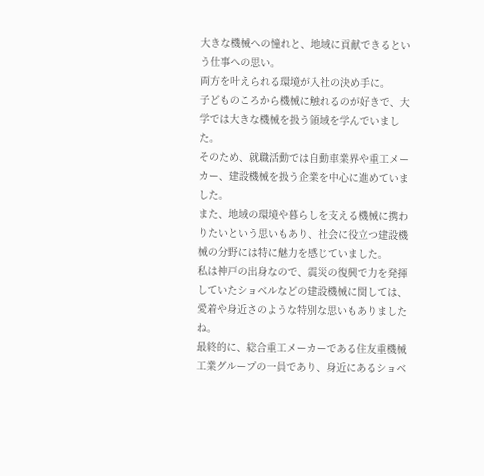大きな機械への憧れと、地域に貢献できるという仕事への思い。
両方を叶えられる環境が入社の決め手に。
子どものころから機械に触れるのが好きで、大学では大きな機械を扱う領域を学んでいました。
そのため、就職活動では自動車業界や重工メーカー、建設機械を扱う企業を中心に進めていました。
また、地域の環境や暮らしを支える機械に携わりたいという思いもあり、社会に役立つ建設機械の分野には特に魅力を感じていました。
私は神戸の出身なので、震災の復興で力を発揮していたショベルなどの建設機械に関しては、愛着や身近さのような特別な思いもありましたね。
最終的に、総合重工メーカーである住友重機械工業グループの一員であり、身近にあるショベ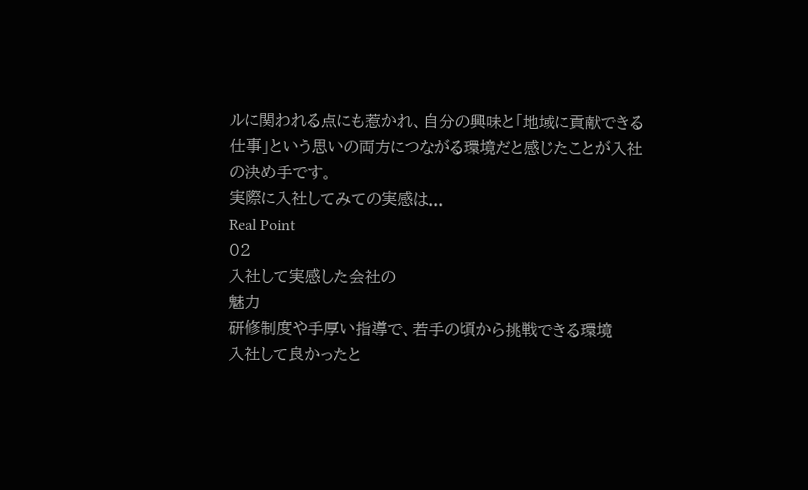ルに関われる点にも惹かれ、自分の興味と「地域に貢献できる仕事」という思いの両方につながる環境だと感じたことが入社の決め手です。
実際に入社してみての実感は...
Real Point
02
入社して実感した会社の
魅力
研修制度や手厚い指導で、若手の頃から挑戦できる環境
入社して良かったと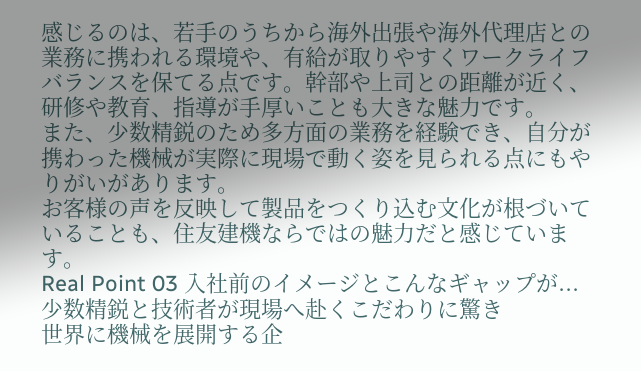感じるのは、若手のうちから海外出張や海外代理店との業務に携われる環境や、有給が取りやすくワークライフバランスを保てる点です。幹部や上司との距離が近く、研修や教育、指導が手厚いことも大きな魅力です。
また、少数精鋭のため多方面の業務を経験でき、自分が携わった機械が実際に現場で動く姿を見られる点にもやりがいがあります。
お客様の声を反映して製品をつくり込む文化が根づいていることも、住友建機ならではの魅力だと感じています。
Real Point 03 入社前のイメージとこんなギャップが...
少数精鋭と技術者が現場へ赴くこだわりに驚き
世界に機械を展開する企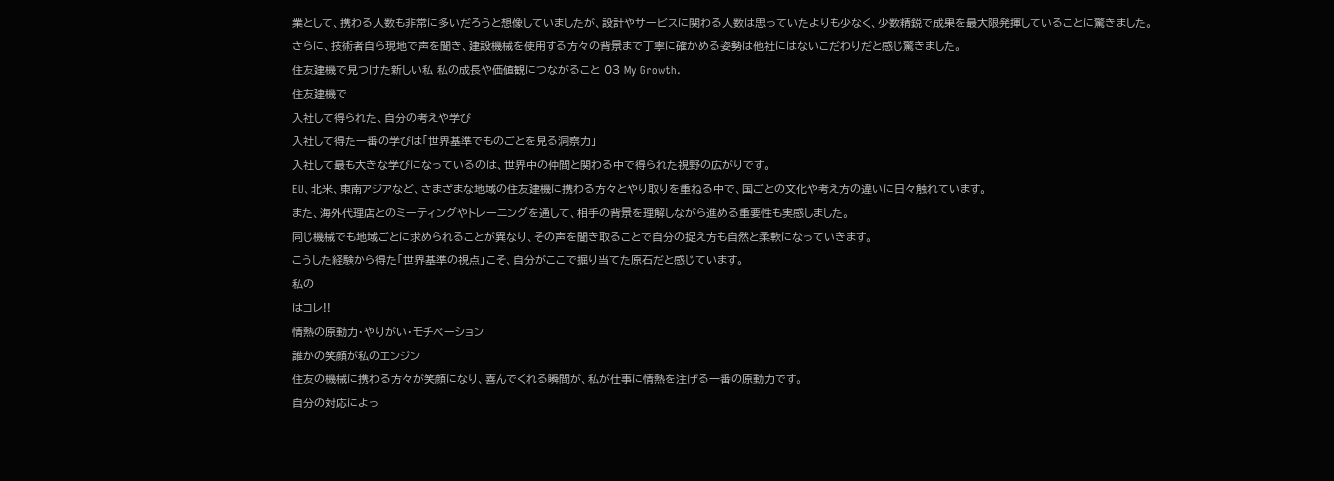業として、携わる人数も非常に多いだろうと想像していましたが、設計やサービスに関わる人数は思っていたよりも少なく、少数精鋭で成果を最大限発揮していることに驚きました。
さらに、技術者自ら現地で声を聞き、建設機械を使用する方々の背景まで丁寧に確かめる姿勢は他社にはないこだわりだと感じ驚きました。
住友建機で見つけた新しい私 私の成長や価値観につながること 03 My Growth.
住友建機で
入社して得られた、自分の考えや学び
入社して得た一番の学びは「世界基準でものごとを見る洞察力」
入社して最も大きな学びになっているのは、世界中の仲間と関わる中で得られた視野の広がりです。
EU、北米、東南アジアなど、さまざまな地域の住友建機に携わる方々とやり取りを重ねる中で、国ごとの文化や考え方の違いに日々触れています。
また、海外代理店とのミーティングやトレーニングを通して、相手の背景を理解しながら進める重要性も実感しました。
同じ機械でも地域ごとに求められることが異なり、その声を聞き取ることで自分の捉え方も自然と柔軟になっていきます。
こうした経験から得た「世界基準の視点」こそ、自分がここで掘り当てた原石だと感じています。
私の
はコレ!!
情熱の原動力・やりがい・モチベーション
誰かの笑顔が私のエンジン
住友の機械に携わる方々が笑顔になり、喜んでくれる瞬間が、私が仕事に情熱を注げる一番の原動力です。
自分の対応によっ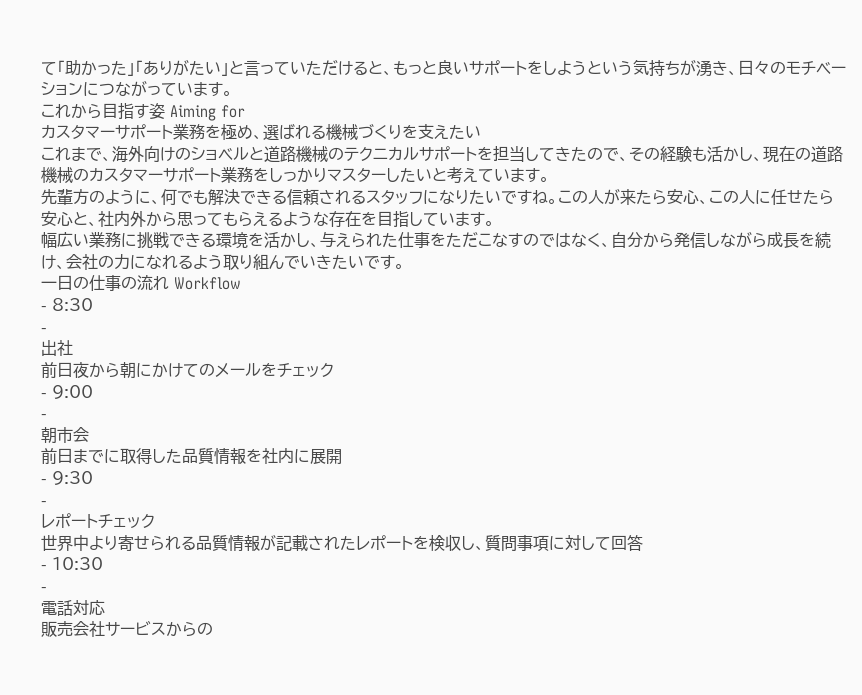て「助かった」「ありがたい」と言っていただけると、もっと良いサポートをしようという気持ちが湧き、日々のモチベーションにつながっています。
これから目指す姿 Aiming for
カスタマーサポート業務を極め、選ばれる機械づくりを支えたい
これまで、海外向けのショベルと道路機械のテクニカルサポートを担当してきたので、その経験も活かし、現在の道路機械のカスタマーサポート業務をしっかりマスターしたいと考えています。
先輩方のように、何でも解決できる信頼されるスタッフになりたいですね。この人が来たら安心、この人に任せたら安心と、社内外から思ってもらえるような存在を目指しています。
幅広い業務に挑戦できる環境を活かし、与えられた仕事をただこなすのではなく、自分から発信しながら成長を続け、会社の力になれるよう取り組んでいきたいです。
一日の仕事の流れ Workflow
- 8:30
-
出社
前日夜から朝にかけてのメールをチェック
- 9:00
-
朝市会
前日までに取得した品質情報を社内に展開
- 9:30
-
レポートチェック
世界中より寄せられる品質情報が記載されたレポートを検収し、質問事項に対して回答
- 10:30
-
電話対応
販売会社サービスからの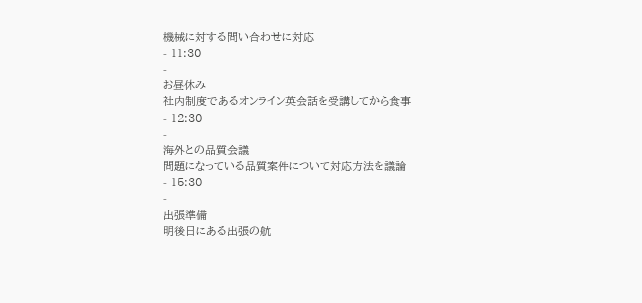機械に対する問い合わせに対応
- 11:30
-
お昼休み
社内制度であるオンライン英会話を受講してから食事
- 12:30
-
海外との品質会議
問題になっている品質案件について対応方法を議論
- 15:30
-
出張準備
明後日にある出張の航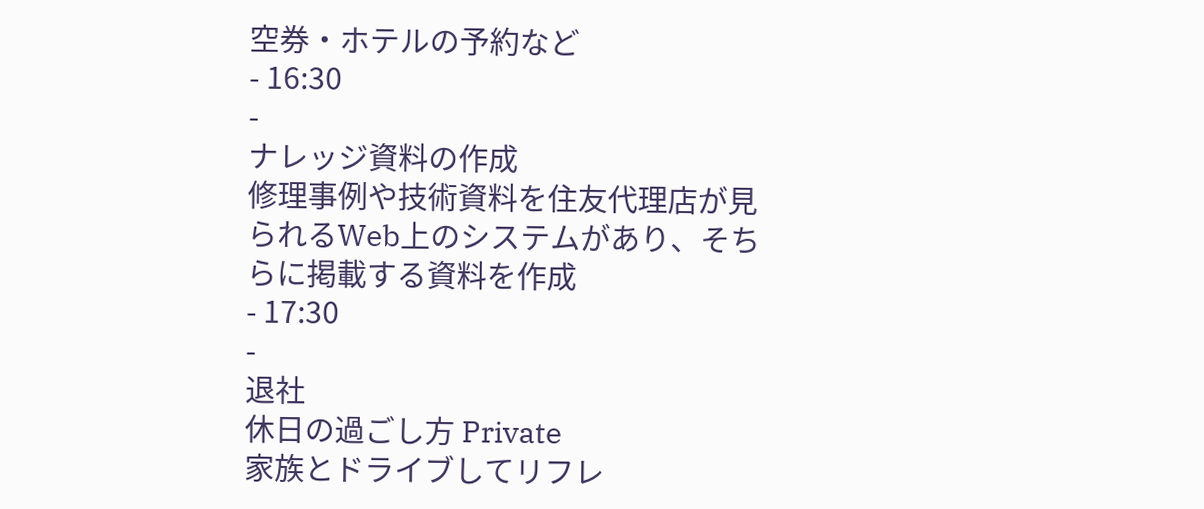空券・ホテルの予約など
- 16:30
-
ナレッジ資料の作成
修理事例や技術資料を住友代理店が見られるWeb上のシステムがあり、そちらに掲載する資料を作成
- 17:30
-
退社
休日の過ごし方 Private
家族とドライブしてリフレ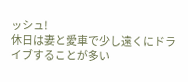ッシュ!
休日は妻と愛車で少し遠くにドライブすることが多い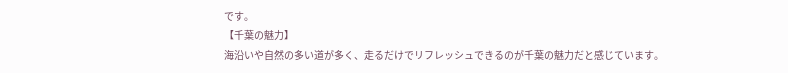です。
【千葉の魅力】
海沿いや自然の多い道が多く、走るだけでリフレッシュできるのが千葉の魅力だと感じています。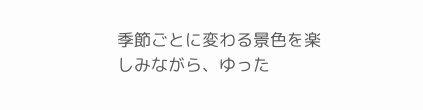季節ごとに変わる景色を楽しみながら、ゆった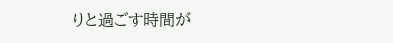りと過ごす時間が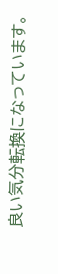良い気分転換になっています。